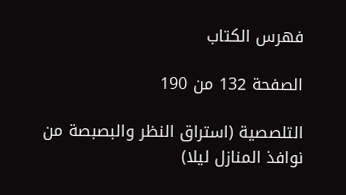فهرس الكتاب

الصفحة 132 من 190

التلصصية (استراق النظر والبصبصة من نوافذ المنازل ليلا)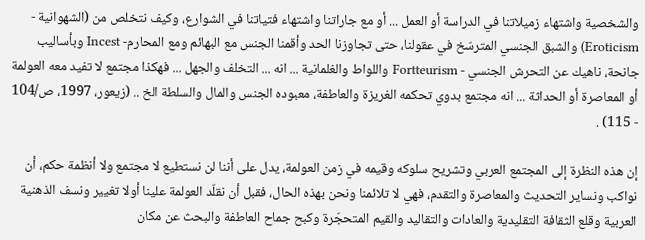والشخصية واشتهاء زميلاتنا في الدراسة أو العمل ... أو مع جاراتنا واشتهاء فتياتنا في الشوارع، وكيف نتخلص من (الشهوانية - Eroticism) والشبق الجنسي المترسّخ في عقولنا، حتى تجاوزنا الحد وأقمنا الجنس مع البهائم ومع المحارم- Incest وبأساليب جانحة، ناهيك عن التحرش الجنسي - Fortteurism واللواط والغلمانية ... انه ... التخلف والجهل ... فهكذا مجتمع لا تفيد معه العولمة أو المعاصرة أو الحداثة ... انه مجتمع بدوي تحكمه الغريزة والعاطفة، معبوده الجنس والمال والسلطة الخ .. (زيعور، 1997، ص/104 - 115) .

إن هذه النظرة إلى المجتمع العربي وتشريح سلوكه وقيمه في زمن العولمة، يدل على أننا لن نستطيع لا مجتمع ولا أنظمة حكم، أن نواكب ونساير التحديث والمعاصرة والتقدم، فهي لا تلائمنا ونحن بهذه الحال، فقبل أن نقلّد العولمة علينا أولا تغيير ونسف الذهنية العربية وقلع الثقافة التقليدية والعادات والتقاليد والقيم المتحجّرة وكبح جماح العاطفة والبحث عن مكان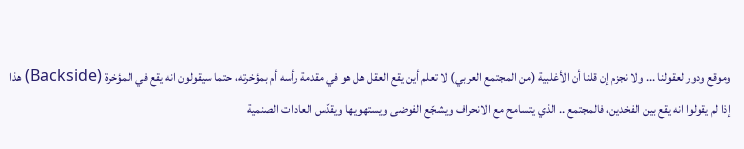وموقع ودور لعقولنا ... ولا نجزم إن قلنا أن الأغلبية (من المجتمع العربي) لا تعلم أين يقع العقل هل هو في مقدمة رأسه أم بمؤخرته، حتما سيقولون انه يقع في المؤخرة (Backside) هذا إذا لم يقولوا انه يقع بين الفخدين، فالمجتمع .. الذي يتسامح مع الانحراف ويشجّع الفوضى ويستهويها ويقدّس العادات الصنمية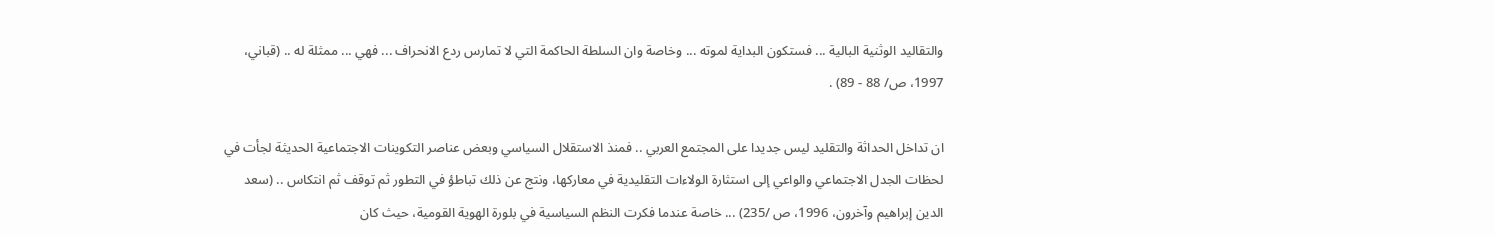والتقاليد الوثنية البالية ... فستكون البداية لموته ... وخاصة وان السلطة الحاكمة التي لا تمارس ردع الانحراف ... فهي ... ممثلة له .. (قباني، 1997، ص/ 88 - 89) .

ان تداخل الحداثة والتقليد ليس جديدا على المجتمع العربي .. فمنذ الاستقلال السياسي وبعض عناصر التكوينات الاجتماعية الحديثة لجأت في لحظات الجدل الاجتماعي والواعي إلى استثارة الولاءات التقليدية في معاركها، ونتج عن ذلك تباطؤ في التطور ثم توقف ثم انتكاس .. (سعد الدين إبراهيم وآخرون، 1996، ص /235) ... خاصة عندما فكرت النظم السياسية في بلورة الهوية القومية، حيث كان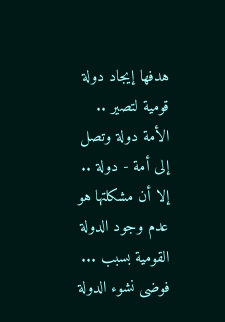هدفها إيجاد دولة قومية لتصير .. الأمة دولة وتصل إلى أمة - دولة .. إلا أن مشكلتها هو عدم وجود الدولة القومية بسبب ... فوضى نشوء الدولة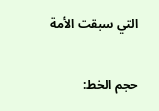التي سبقت الأمة

حجم الخط: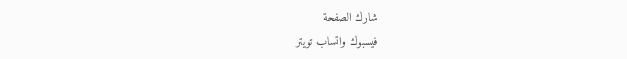شارك الصفحة
فيسبوك واتساب تويتر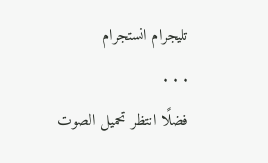تليجرام انستجرام
. . .
فضلًا انتظر تحميل الصوت